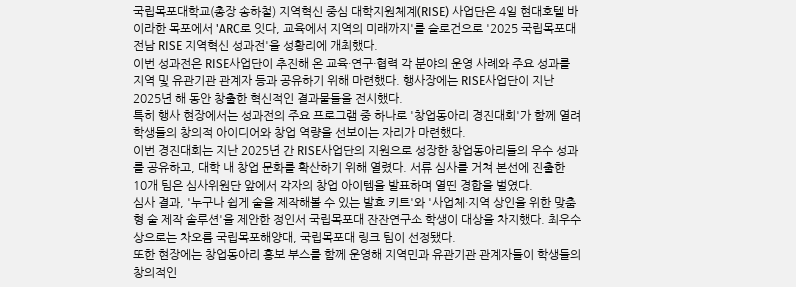국립목포대학교(총장 송하철) 지역혁신 중심 대학지원체계(RISE) 사업단은 4일 현대호텔 바이라한 목포에서 'ARC로 잇다, 교육에서 지역의 미래까지'를 슬로건으로 '2025 국립목포대 전남 RISE 지역혁신 성과전'을 성황리에 개최했다.
이번 성과전은 RISE사업단이 추진해 온 교육·연구·협력 각 분야의 운영 사례와 주요 성과를 지역 및 유관기관 관계자 등과 공유하기 위해 마련했다. 행사장에는 RISE사업단이 지난 2025년 해 동안 창출한 혁신적인 결과물들을 전시했다.
특히 행사 현장에서는 성과전의 주요 프로그램 중 하나로 '창업동아리 경진대회'가 함께 열려 학생들의 창의적 아이디어와 창업 역량을 선보이는 자리가 마련했다.
이번 경진대회는 지난 2025년 간 RISE사업단의 지원으로 성장한 창업동아리들의 우수 성과를 공유하고, 대학 내 창업 문화를 확산하기 위해 열렸다. 서류 심사를 거쳐 본선에 진출한 10개 팀은 심사위원단 앞에서 각자의 창업 아이템을 발표하며 열띤 경합을 벌였다.
심사 결과, '누구나 쉽게 술을 제작해볼 수 있는 발효 키트'와 '사업체·지역 상인을 위한 맞춤형 술 제작 솔루션'을 제안한 정인서 국립목포대 잔잔연구소 학생이 대상을 차지했다. 최우수상으로는 차오름 국립목포해양대, 국립목포대 링크 팀이 선정됐다.
또한 현장에는 창업동아리 홍보 부스를 함께 운영해 지역민과 유관기관 관계자들이 학생들의 창의적인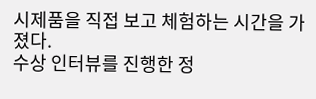시제품을 직접 보고 체험하는 시간을 가졌다.
수상 인터뷰를 진행한 정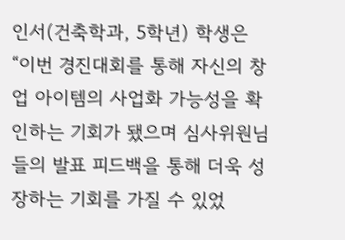인서(건축학과, 5학년) 학생은 “이번 경진대회를 통해 자신의 창업 아이템의 사업화 가능성을 확인하는 기회가 됐으며 심사위원님들의 발표 피드백을 통해 더욱 성장하는 기회를 가질 수 있었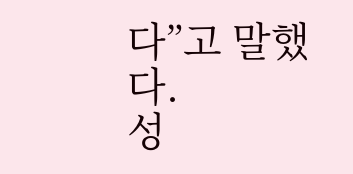다”고 말했다.
성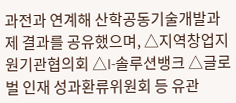과전과 연계해 산학공동기술개발과제 결과를 공유했으며, △지역창업지원기관협의회 △I-솔루션뱅크 △글로벌 인재 성과환류위원회 등 유관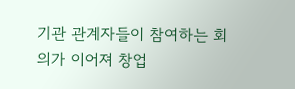기관 관계자들이 참여하는 회의가 이어져 창업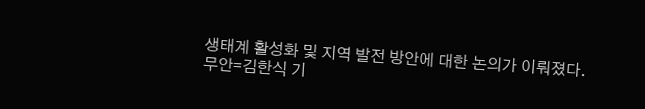생태계 활성화 및 지역 발전 방안에 대한 논의가 이뤄졌다.
무안=김한식 기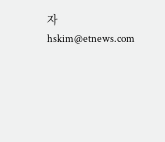자 hskim@etnews.com